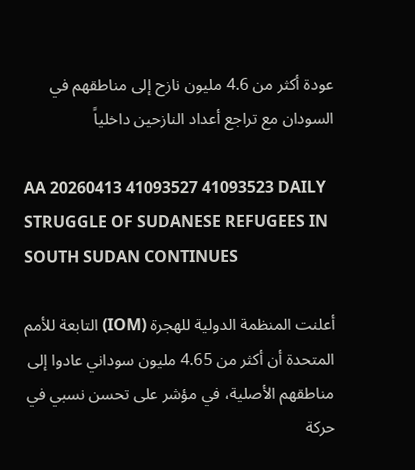عودة أكثر من 4.6 مليون نازح إلى مناطقهم في السودان مع تراجع أعداد النازحين داخلياً

AA 20260413 41093527 41093523 DAILY STRUGGLE OF SUDANESE REFUGEES IN SOUTH SUDAN CONTINUES

أعلنت المنظمة الدولية للهجرة (IOM) التابعة للأمم المتحدة أن أكثر من 4.65 مليون سوداني عادوا إلى مناطقهم الأصلية، في مؤشر على تحسن نسبي في حركة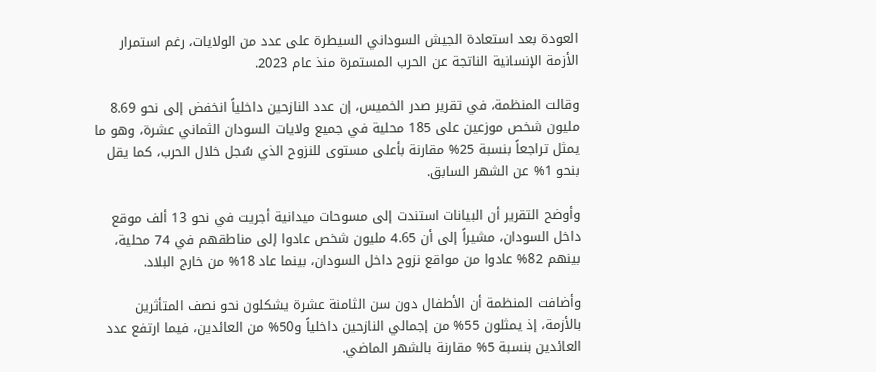العودة بعد استعادة الجيش السوداني السيطرة على عدد من الولايات، رغم استمرار الأزمة الإنسانية الناتجة عن الحرب المستمرة منذ عام 2023.

وقالت المنظمة، في تقرير صدر الخميس، إن عدد النازحين داخلياً انخفض إلى نحو 8.69 مليون شخص موزعين على 185 محلية في جميع ولايات السودان الثماني عشرة، وهو ما يمثل تراجعاً بنسبة 25% مقارنة بأعلى مستوى للنزوح الذي سُجل خلال الحرب، كما يقل بنحو 1% عن الشهر السابق.

وأوضح التقرير أن البيانات استندت إلى مسوحات ميدانية أجريت في نحو 13 ألف موقع داخل السودان، مشيراً إلى أن 4.65 مليون شخص عادوا إلى مناطقهم في 74 محلية، بينهم 82% عادوا من مواقع نزوح داخل السودان، بينما عاد 18% من خارج البلاد.

وأضافت المنظمة أن الأطفال دون سن الثامنة عشرة يشكلون نحو نصف المتأثرين بالأزمة، إذ يمثلون 55% من إجمالي النازحين داخلياً و50% من العائدين، فيما ارتفع عدد العائدين بنسبة 5% مقارنة بالشهر الماضي.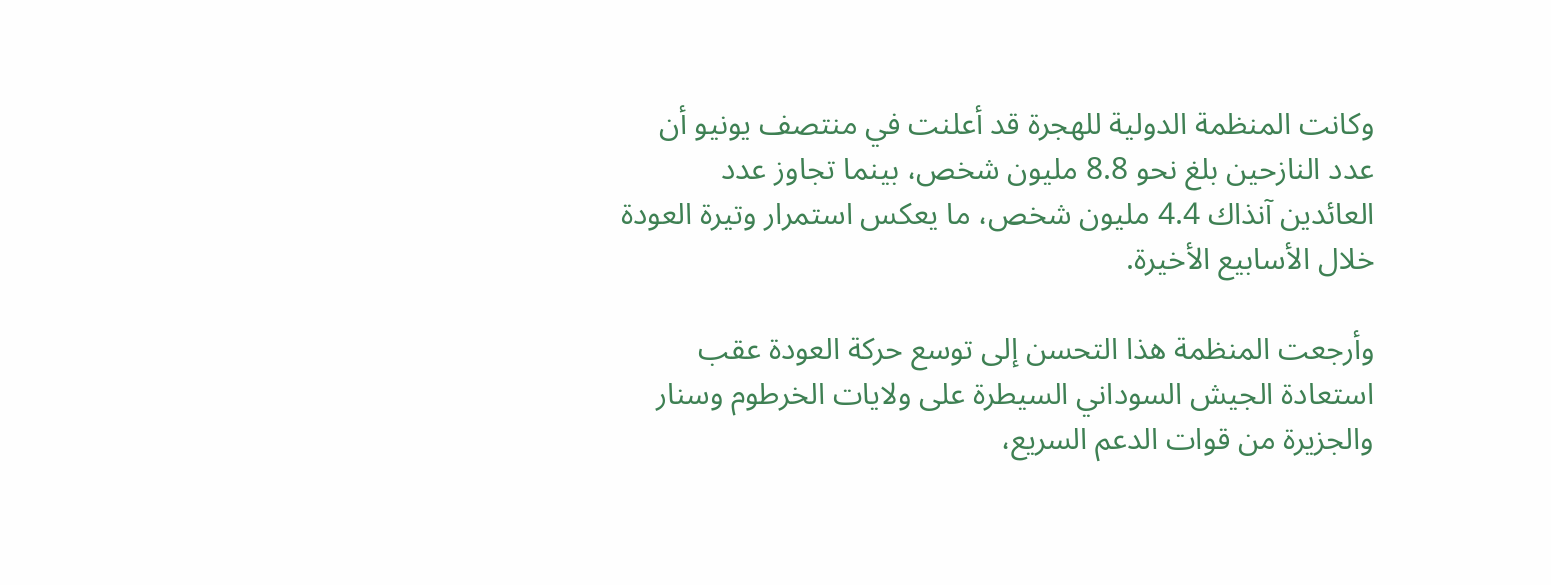وكانت المنظمة الدولية للهجرة قد أعلنت في منتصف يونيو أن عدد النازحين بلغ نحو 8.8 مليون شخص، بينما تجاوز عدد العائدين آنذاك 4.4 مليون شخص، ما يعكس استمرار وتيرة العودة خلال الأسابيع الأخيرة.

وأرجعت المنظمة هذا التحسن إلى توسع حركة العودة عقب استعادة الجيش السوداني السيطرة على ولايات الخرطوم وسنار والجزيرة من قوات الدعم السريع،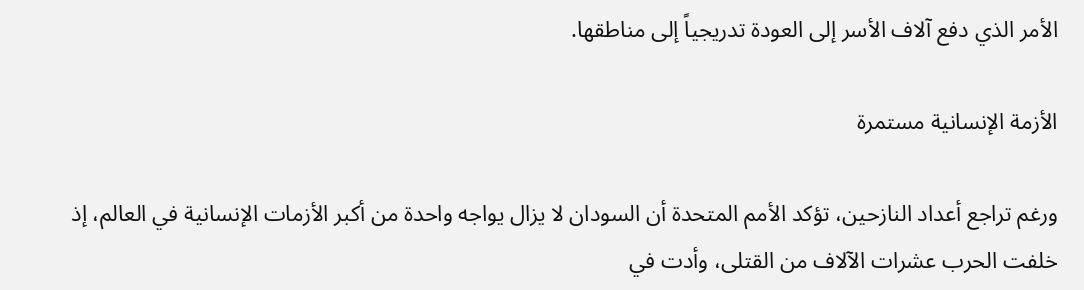الأمر الذي دفع آلاف الأسر إلى العودة تدريجياً إلى مناطقها.

الأزمة الإنسانية مستمرة

ورغم تراجع أعداد النازحين، تؤكد الأمم المتحدة أن السودان لا يزال يواجه واحدة من أكبر الأزمات الإنسانية في العالم، إذ خلفت الحرب عشرات الآلاف من القتلى، وأدت في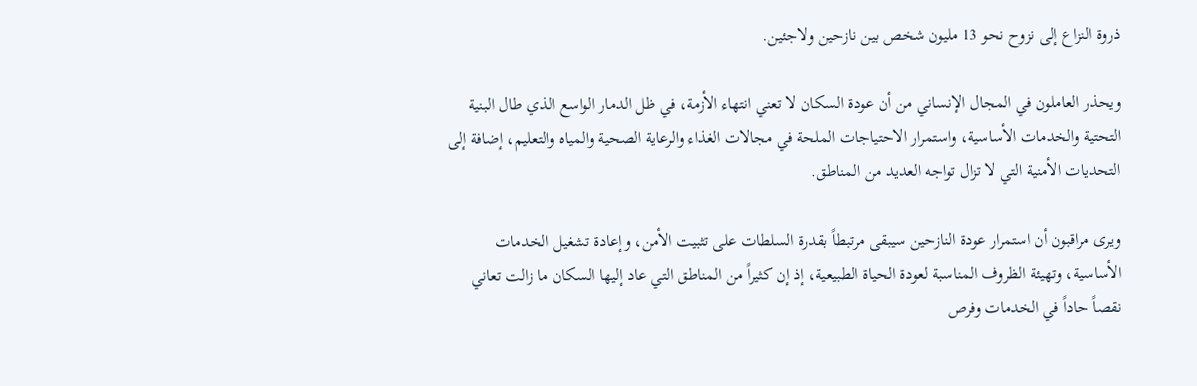ذروة النزاع إلى نزوح نحو 13 مليون شخص بين نازحين ولاجئين.

ويحذر العاملون في المجال الإنساني من أن عودة السكان لا تعني انتهاء الأزمة، في ظل الدمار الواسع الذي طال البنية التحتية والخدمات الأساسية، واستمرار الاحتياجات الملحة في مجالات الغذاء والرعاية الصحية والمياه والتعليم، إضافة إلى التحديات الأمنية التي لا تزال تواجه العديد من المناطق.

ويرى مراقبون أن استمرار عودة النازحين سيبقى مرتبطاً بقدرة السلطات على تثبيت الأمن، وإعادة تشغيل الخدمات الأساسية، وتهيئة الظروف المناسبة لعودة الحياة الطبيعية، إذ إن كثيراً من المناطق التي عاد إليها السكان ما زالت تعاني نقصاً حاداً في الخدمات وفرص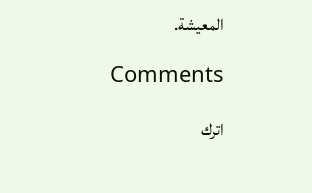المعيشة.

Comments

اترك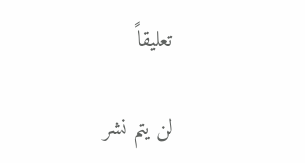تعليقاً

لن يتم نشر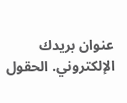عنوان بريدك الإلكتروني. الحقول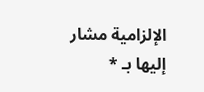الإلزامية مشار إليها بـ *